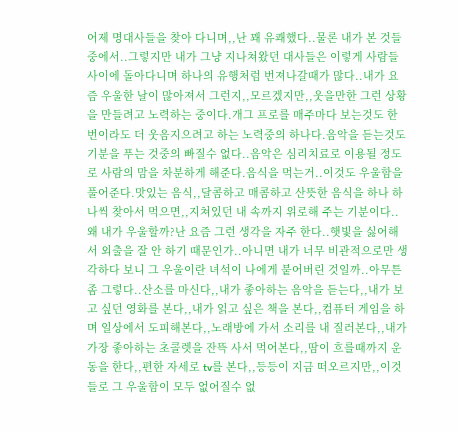어제 명대사들을 찾아 다니며,,난 꽤 유쾌했다..물론 내가 본 것들중에서..그렇지만 내가 그냥 지나쳐왔던 대사들은 이렇게 사람들 사이에 돌아다니며 하나의 유행처럼 번져나갈때가 많다..내가 요즘 우울한 날이 많아져서 그런지,,모르겠지만,,웃을만한 그런 상황을 만들려고 노력하는 중이다.개그 프로를 매주마다 보는것도 한번이라도 더 웃음지으려고 하는 노력중의 하나다.음악을 듣는것도 기분을 푸는 것중의 빠질수 없다..음악은 심리치료로 이용될 정도로 사람의 맘을 차분하게 해준다.음식을 먹는거..이것도 우울함을 풀어준다.맛있는 음식,,달콤하고 매콤하고 산뜻한 음식을 하나 하나씩 찾아서 먹으면,,지쳐있던 내 속까지 위로해 주는 기분이다..왜 내가 우울할까?난 요즘 그런 생각을 자주 한다..햇빛을 싫어해서 외출을 잘 안 하기 때문인가..아니면 내가 너무 비관적으로만 생각하다 보니 그 우울이란 녀석이 나에게 붙어버린 것일까..아무튼 좀 그렇다..산소를 마신다,,내가 좋아하는 음악을 듣는다,,내가 보고 싶던 영화를 본다,,내가 읽고 싶은 책을 본다,,컴퓨터 게임을 하며 일상에서 도피해본다,,노래방에 가서 소리를 내 질러본다,,내가 가장 좋아하는 초콜렛을 잔뜩 사서 먹어본다,,땀이 흐를때까지 운동을 한다,,편한 자세로 tv를 본다,,등등이 지금 떠오르지만,,이것들로 그 우울함이 모두 없어질수 없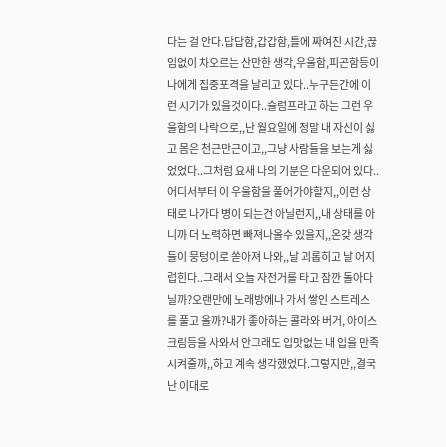다는 걸 안다.답답함,갑갑함,틀에 짜여진 시간,끊임없이 차오르는 산만한 생각,우울함,피곤함등이 나에게 집중포격을 날리고 있다..누구든간에 이런 시기가 있을것이다..슬럼프라고 하는 그런 우울함의 나락으로,,난 월요일에 정말 내 자신이 싫고 몸은 천근만근이고,,그냥 사람들을 보는게 싫었었다..그처럼 요새 나의 기분은 다운되어 있다..어디서부터 이 우울함을 풀어가야할지,,이런 상태로 나가다 병이 되는건 아닐런지,,내 상태를 아니까 더 노력하면 빠져나올수 있을지,,온갖 생각들이 뭉텅이로 쏟아져 나와,,날 괴롭히고 날 어지럽힌다..그래서 오늘 자전거를 타고 잠깐 돌아다닐까?오랜만에 노래방에나 가서 쌓인 스트레스를 풀고 올까?내가 좋아하는 콜라와 버거, 아이스크림등을 사와서 안그래도 입맛없는 내 입을 만족시켜줄까,,하고 계속 생각했었다.그렇지만,,결국 난 이대로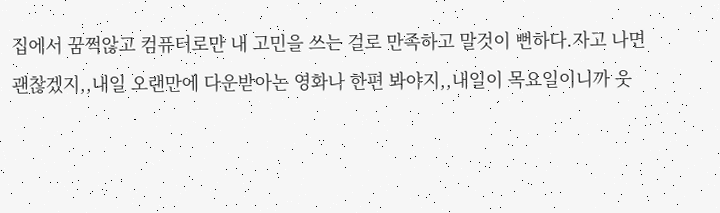집에서 꿈쩍않고 컴퓨터로만 내 고민을 쓰는 걸로 만족하고 말것이 뻔하다.자고 나면 괜찮겠지,,내일 오랜만에 다운받아논 영화나 한편 봐야지,,내일이 목요일이니까 웃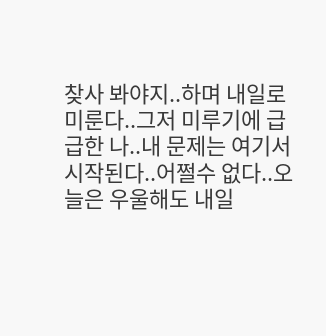찾사 봐야지..하며 내일로 미룬다..그저 미루기에 급급한 나..내 문제는 여기서 시작된다..어쩔수 없다..오늘은 우울해도 내일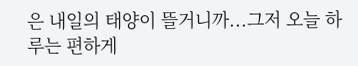은 내일의 태양이 뜰거니까...그저 오늘 하루는 편하게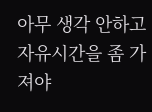아무 생각 안하고 자유시간을 좀 가져야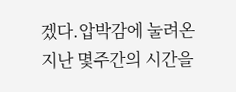겠다.압박감에 눌려온 지난 몇주간의 시간을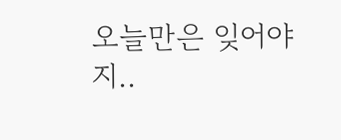오늘만은 잊어야지..